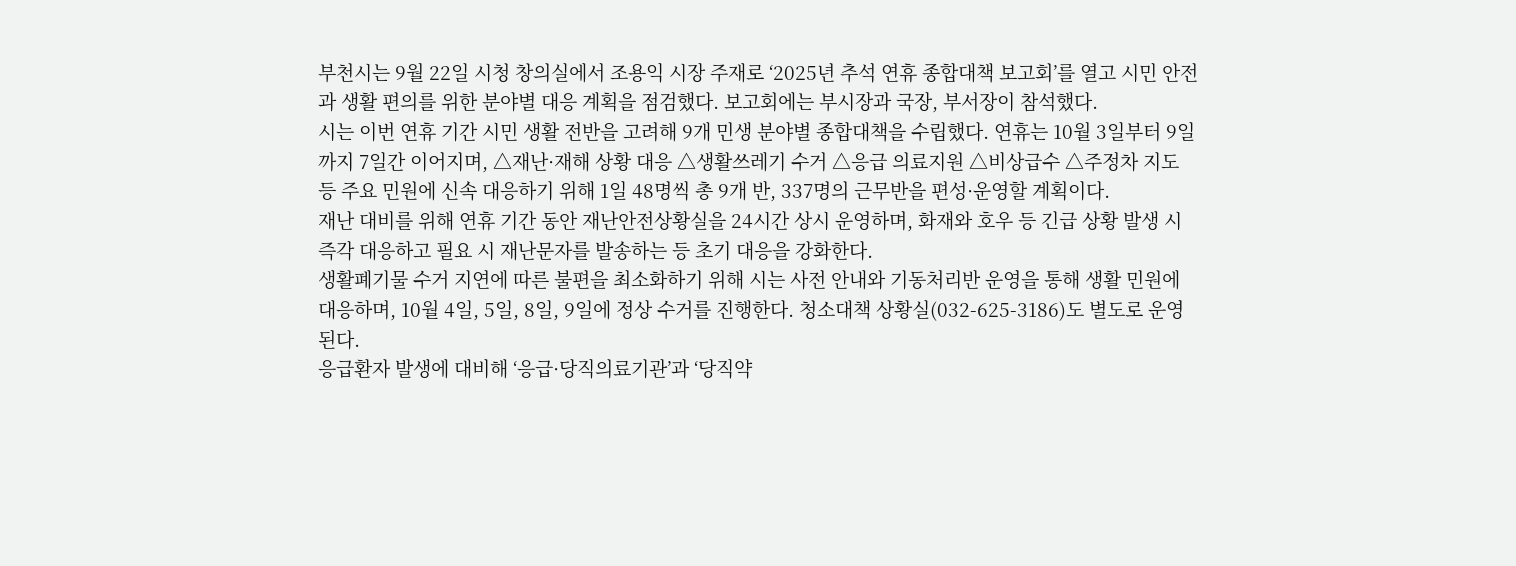부천시는 9월 22일 시청 창의실에서 조용익 시장 주재로 ‘2025년 추석 연휴 종합대책 보고회’를 열고 시민 안전과 생활 편의를 위한 분야별 대응 계획을 점검했다. 보고회에는 부시장과 국장, 부서장이 참석했다.
시는 이번 연휴 기간 시민 생활 전반을 고려해 9개 민생 분야별 종합대책을 수립했다. 연휴는 10월 3일부터 9일까지 7일간 이어지며, △재난·재해 상황 대응 △생활쓰레기 수거 △응급 의료지원 △비상급수 △주정차 지도 등 주요 민원에 신속 대응하기 위해 1일 48명씩 총 9개 반, 337명의 근무반을 편성·운영할 계획이다.
재난 대비를 위해 연휴 기간 동안 재난안전상황실을 24시간 상시 운영하며, 화재와 호우 등 긴급 상황 발생 시 즉각 대응하고 필요 시 재난문자를 발송하는 등 초기 대응을 강화한다.
생활폐기물 수거 지연에 따른 불편을 최소화하기 위해 시는 사전 안내와 기동처리반 운영을 통해 생활 민원에 대응하며, 10월 4일, 5일, 8일, 9일에 정상 수거를 진행한다. 청소대책 상황실(032-625-3186)도 별도로 운영된다.
응급환자 발생에 대비해 ‘응급·당직의료기관’과 ‘당직약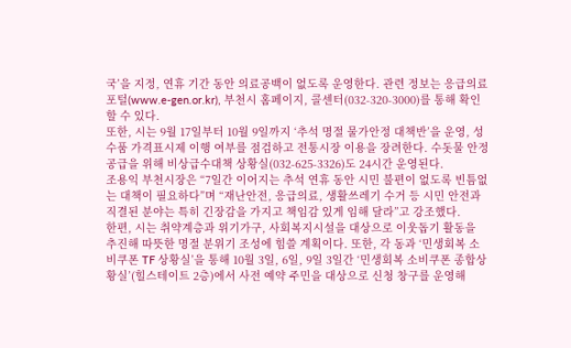국’을 지정, 연휴 기간 동안 의료공백이 없도록 운영한다. 관련 정보는 응급의료포털(www.e-gen.or.kr), 부천시 홈페이지, 콜센터(032-320-3000)를 통해 확인할 수 있다.
또한, 시는 9월 17일부터 10월 9일까지 ‘추석 명절 물가안정 대책반’을 운영, 성수품 가격표시제 이행 여부를 점검하고 전통시장 이용을 장려한다. 수돗물 안정 공급을 위해 비상급수대책 상황실(032-625-3326)도 24시간 운영된다.
조용익 부천시장은 “7일간 이어지는 추석 연휴 동안 시민 불편이 없도록 빈틈없는 대책이 필요하다”며 “재난안전, 응급의료, 생활쓰레기 수거 등 시민 안전과 직결된 분야는 특히 긴장감을 가지고 책임감 있게 임해 달라”고 강조했다.
한편, 시는 취약계층과 위기가구, 사회복지시설을 대상으로 이웃돕기 활동을 추진해 따뜻한 명절 분위기 조성에 힘쓸 계획이다. 또한, 각 동과 ‘민생회복 소비쿠폰 TF 상황실’을 통해 10월 3일, 6일, 9일 3일간 ‘민생회복 소비쿠폰 종합상황실’(힐스테이트 2층)에서 사전 예약 주민을 대상으로 신청 창구를 운영해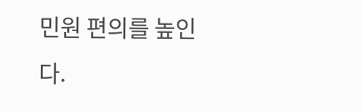민원 편의를 높인다.